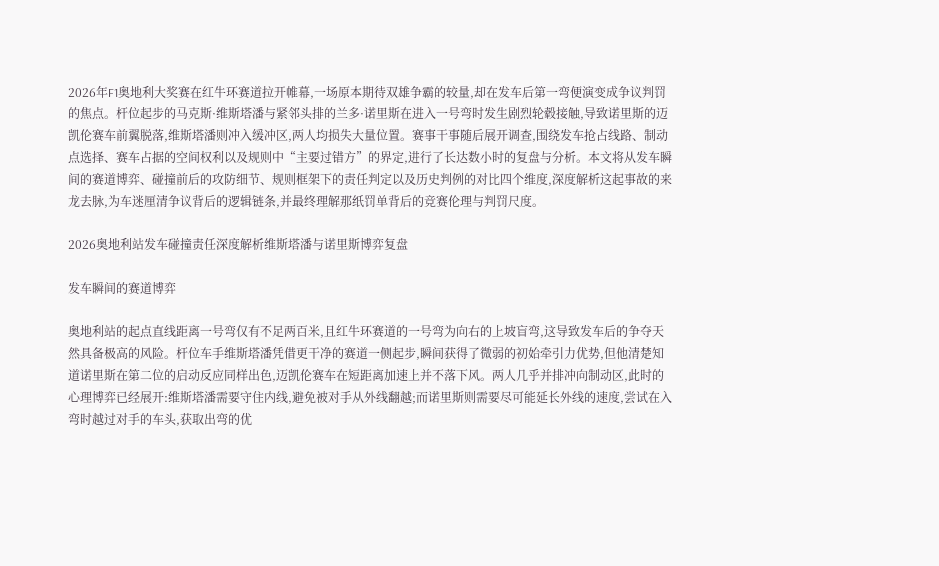2026年F1奥地利大奖赛在红牛环赛道拉开帷幕,一场原本期待双雄争霸的较量,却在发车后第一弯便演变成争议判罚的焦点。杆位起步的马克斯·维斯塔潘与紧邻头排的兰多·诺里斯在进入一号弯时发生剧烈轮毂接触,导致诺里斯的迈凯伦赛车前翼脱落,维斯塔潘则冲入缓冲区,两人均损失大量位置。赛事干事随后展开调查,围绕发车抢占线路、制动点选择、赛车占据的空间权利以及规则中“主要过错方”的界定,进行了长达数小时的复盘与分析。本文将从发车瞬间的赛道博弈、碰撞前后的攻防细节、规则框架下的责任判定以及历史判例的对比四个维度,深度解析这起事故的来龙去脉,为车迷厘清争议背后的逻辑链条,并最终理解那纸罚单背后的竞赛伦理与判罚尺度。

2026奥地利站发车碰撞责任深度解析维斯塔潘与诺里斯博弈复盘

发车瞬间的赛道博弈

奥地利站的起点直线距离一号弯仅有不足两百米,且红牛环赛道的一号弯为向右的上坡盲弯,这导致发车后的争夺天然具备极高的风险。杆位车手维斯塔潘凭借更干净的赛道一侧起步,瞬间获得了微弱的初始牵引力优势,但他清楚知道诺里斯在第二位的启动反应同样出色,迈凯伦赛车在短距离加速上并不落下风。两人几乎并排冲向制动区,此时的心理博弈已经展开:维斯塔潘需要守住内线,避免被对手从外线翻越;而诺里斯则需要尽可能延长外线的速度,尝试在入弯时越过对手的车头,获取出弯的优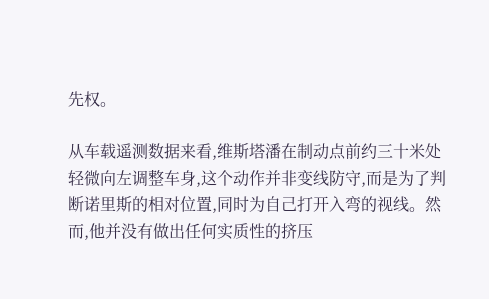先权。

从车载遥测数据来看,维斯塔潘在制动点前约三十米处轻微向左调整车身,这个动作并非变线防守,而是为了判断诺里斯的相对位置,同时为自己打开入弯的视线。然而,他并没有做出任何实质性的挤压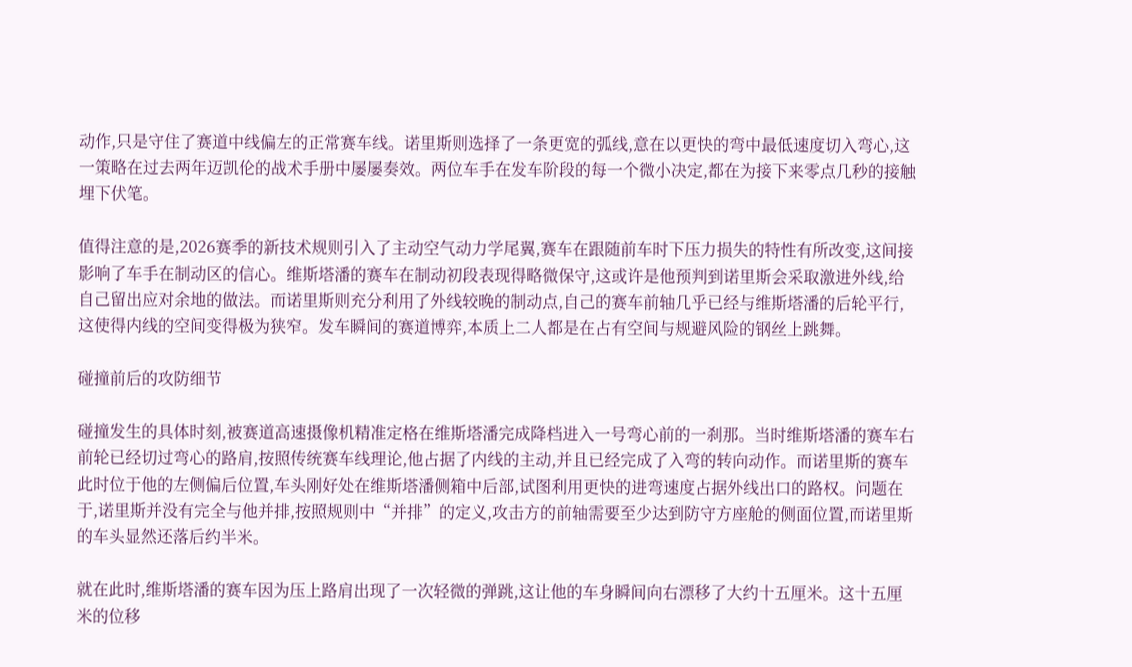动作,只是守住了赛道中线偏左的正常赛车线。诺里斯则选择了一条更宽的弧线,意在以更快的弯中最低速度切入弯心,这一策略在过去两年迈凯伦的战术手册中屡屡奏效。两位车手在发车阶段的每一个微小决定,都在为接下来零点几秒的接触埋下伏笔。

值得注意的是,2026赛季的新技术规则引入了主动空气动力学尾翼,赛车在跟随前车时下压力损失的特性有所改变,这间接影响了车手在制动区的信心。维斯塔潘的赛车在制动初段表现得略微保守,这或许是他预判到诺里斯会采取激进外线,给自己留出应对余地的做法。而诺里斯则充分利用了外线较晚的制动点,自己的赛车前轴几乎已经与维斯塔潘的后轮平行,这使得内线的空间变得极为狭窄。发车瞬间的赛道博弈,本质上二人都是在占有空间与规避风险的钢丝上跳舞。

碰撞前后的攻防细节

碰撞发生的具体时刻,被赛道高速摄像机精准定格在维斯塔潘完成降档进入一号弯心前的一刹那。当时维斯塔潘的赛车右前轮已经切过弯心的路肩,按照传统赛车线理论,他占据了内线的主动,并且已经完成了入弯的转向动作。而诺里斯的赛车此时位于他的左侧偏后位置,车头刚好处在维斯塔潘侧箱中后部,试图利用更快的进弯速度占据外线出口的路权。问题在于,诺里斯并没有完全与他并排,按照规则中“并排”的定义,攻击方的前轴需要至少达到防守方座舱的侧面位置,而诺里斯的车头显然还落后约半米。

就在此时,维斯塔潘的赛车因为压上路肩出现了一次轻微的弹跳,这让他的车身瞬间向右漂移了大约十五厘米。这十五厘米的位移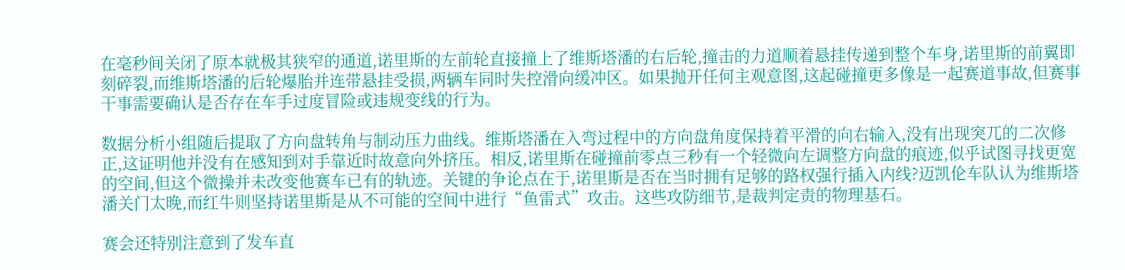在毫秒间关闭了原本就极其狭窄的通道,诺里斯的左前轮直接撞上了维斯塔潘的右后轮,撞击的力道顺着悬挂传递到整个车身,诺里斯的前翼即刻碎裂,而维斯塔潘的后轮爆胎并连带悬挂受损,两辆车同时失控滑向缓冲区。如果抛开任何主观意图,这起碰撞更多像是一起赛道事故,但赛事干事需要确认是否存在车手过度冒险或违规变线的行为。

数据分析小组随后提取了方向盘转角与制动压力曲线。维斯塔潘在入弯过程中的方向盘角度保持着平滑的向右输入,没有出现突兀的二次修正,这证明他并没有在感知到对手靠近时故意向外挤压。相反,诺里斯在碰撞前零点三秒有一个轻微向左调整方向盘的痕迹,似乎试图寻找更宽的空间,但这个微操并未改变他赛车已有的轨迹。关键的争论点在于,诺里斯是否在当时拥有足够的路权强行插入内线?迈凯伦车队认为维斯塔潘关门太晚,而红牛则坚持诺里斯是从不可能的空间中进行“鱼雷式”攻击。这些攻防细节,是裁判定责的物理基石。

赛会还特别注意到了发车直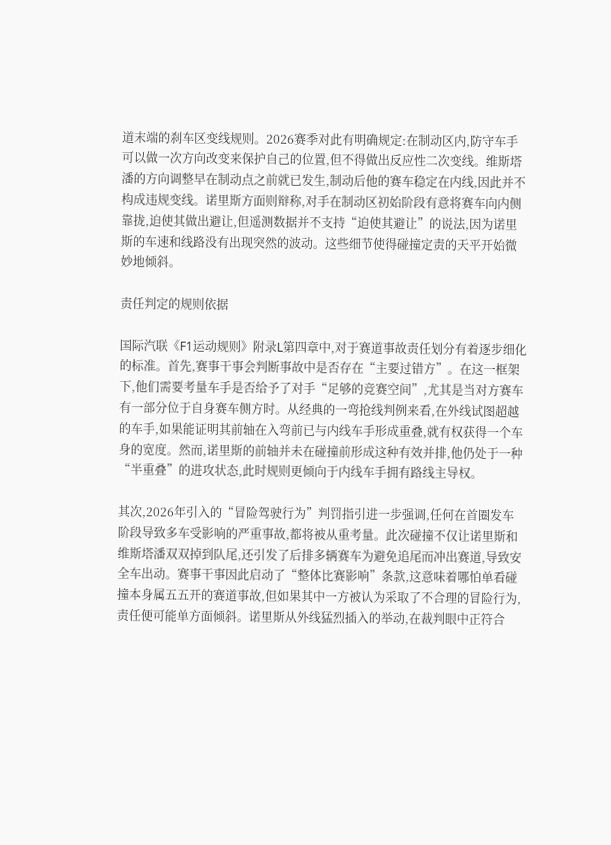道末端的刹车区变线规则。2026赛季对此有明确规定:在制动区内,防守车手可以做一次方向改变来保护自己的位置,但不得做出反应性二次变线。维斯塔潘的方向调整早在制动点之前就已发生,制动后他的赛车稳定在内线,因此并不构成违规变线。诺里斯方面则辩称,对手在制动区初始阶段有意将赛车向内侧靠拢,迫使其做出避让,但遥测数据并不支持“迫使其避让”的说法,因为诺里斯的车速和线路没有出现突然的波动。这些细节使得碰撞定责的天平开始微妙地倾斜。

责任判定的规则依据

国际汽联《F1运动规则》附录L第四章中,对于赛道事故责任划分有着逐步细化的标准。首先,赛事干事会判断事故中是否存在“主要过错方”。在这一框架下,他们需要考量车手是否给予了对手“足够的竞赛空间”,尤其是当对方赛车有一部分位于自身赛车侧方时。从经典的一弯抢线判例来看,在外线试图超越的车手,如果能证明其前轴在入弯前已与内线车手形成重叠,就有权获得一个车身的宽度。然而,诺里斯的前轴并未在碰撞前形成这种有效并排,他仍处于一种“半重叠”的进攻状态,此时规则更倾向于内线车手拥有路线主导权。

其次,2026年引入的“冒险驾驶行为”判罚指引进一步强调,任何在首圈发车阶段导致多车受影响的严重事故,都将被从重考量。此次碰撞不仅让诺里斯和维斯塔潘双双掉到队尾,还引发了后排多辆赛车为避免追尾而冲出赛道,导致安全车出动。赛事干事因此启动了“整体比赛影响”条款,这意味着哪怕单看碰撞本身属五五开的赛道事故,但如果其中一方被认为采取了不合理的冒险行为,责任便可能单方面倾斜。诺里斯从外线猛烈插入的举动,在裁判眼中正符合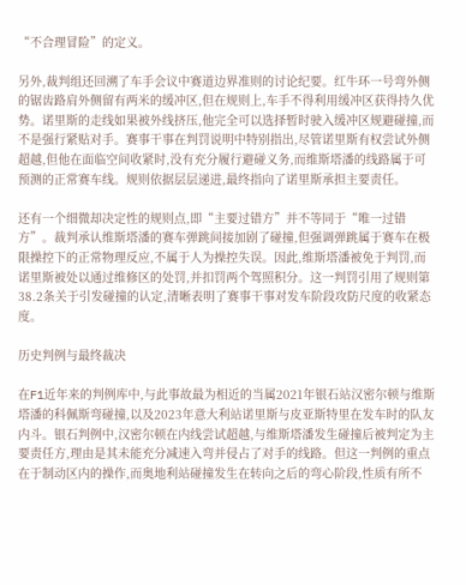“不合理冒险”的定义。

另外,裁判组还回溯了车手会议中赛道边界准则的讨论纪要。红牛环一号弯外侧的锯齿路肩外侧留有两米的缓冲区,但在规则上,车手不得利用缓冲区获得持久优势。诺里斯的走线如果被外线挤压,他完全可以选择暂时驶入缓冲区规避碰撞,而不是强行紧贴对手。赛事干事在判罚说明中特别指出,尽管诺里斯有权尝试外侧超越,但他在面临空间收紧时,没有充分履行避碰义务,而维斯塔潘的线路属于可预测的正常赛车线。规则依据层层递进,最终指向了诺里斯承担主要责任。

还有一个细微却决定性的规则点,即“主要过错方”并不等同于“唯一过错方”。裁判承认维斯塔潘的赛车弹跳间接加剧了碰撞,但强调弹跳属于赛车在极限操控下的正常物理反应,不属于人为操控失误。因此,维斯塔潘被免于判罚,而诺里斯被处以通过维修区的处罚,并扣罚两个驾照积分。这一判罚引用了规则第38.2条关于引发碰撞的认定,清晰表明了赛事干事对发车阶段攻防尺度的收紧态度。

历史判例与最终裁决

在F1近年来的判例库中,与此事故最为相近的当属2021年银石站汉密尔顿与维斯塔潘的科佩斯弯碰撞,以及2023年意大利站诺里斯与皮亚斯特里在发车时的队友内斗。银石判例中,汉密尔顿在内线尝试超越,与维斯塔潘发生碰撞后被判定为主要责任方,理由是其未能充分减速入弯并侵占了对手的线路。但这一判例的重点在于制动区内的操作,而奥地利站碰撞发生在转向之后的弯心阶段,性质有所不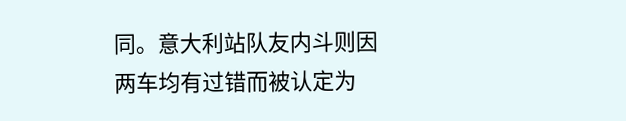同。意大利站队友内斗则因两车均有过错而被认定为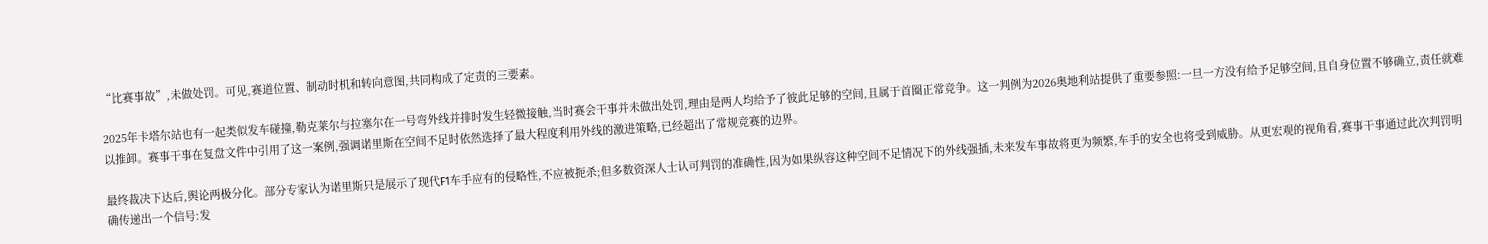“比赛事故”,未做处罚。可见,赛道位置、制动时机和转向意图,共同构成了定责的三要素。

2025年卡塔尔站也有一起类似发车碰撞,勒克莱尔与拉塞尔在一号弯外线并排时发生轻微接触,当时赛会干事并未做出处罚,理由是两人均给予了彼此足够的空间,且属于首圈正常竞争。这一判例为2026奥地利站提供了重要参照:一旦一方没有给予足够空间,且自身位置不够确立,责任就难以推卸。赛事干事在复盘文件中引用了这一案例,强调诺里斯在空间不足时依然选择了最大程度利用外线的激进策略,已经超出了常规竞赛的边界。

最终裁决下达后,舆论两极分化。部分专家认为诺里斯只是展示了现代F1车手应有的侵略性,不应被扼杀;但多数资深人士认可判罚的准确性,因为如果纵容这种空间不足情况下的外线强插,未来发车事故将更为频繁,车手的安全也将受到威胁。从更宏观的视角看,赛事干事通过此次判罚明确传递出一个信号:发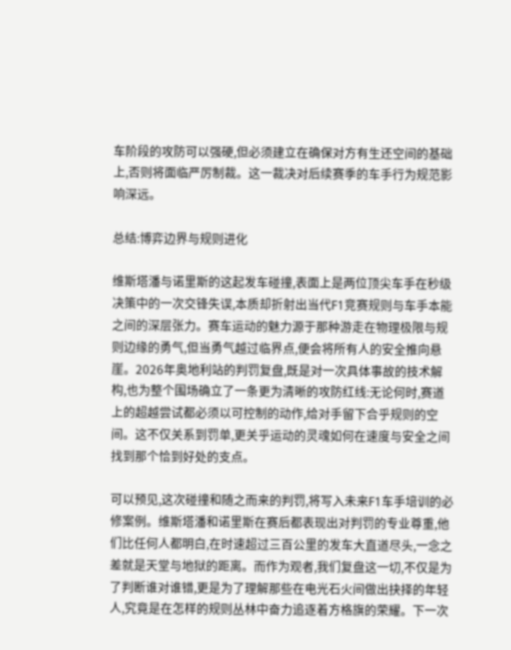车阶段的攻防可以强硬,但必须建立在确保对方有生还空间的基础上,否则将面临严厉制裁。这一裁决对后续赛季的车手行为规范影响深远。

总结:博弈边界与规则进化

维斯塔潘与诺里斯的这起发车碰撞,表面上是两位顶尖车手在秒级决策中的一次交锋失误,本质却折射出当代F1竞赛规则与车手本能之间的深层张力。赛车运动的魅力源于那种游走在物理极限与规则边缘的勇气,但当勇气越过临界点,便会将所有人的安全推向悬崖。2026年奥地利站的判罚复盘,既是对一次具体事故的技术解构,也为整个围场确立了一条更为清晰的攻防红线:无论何时,赛道上的超越尝试都必须以可控制的动作,给对手留下合乎规则的空间。这不仅关系到罚单,更关乎运动的灵魂如何在速度与安全之间找到那个恰到好处的支点。

可以预见,这次碰撞和随之而来的判罚,将写入未来F1车手培训的必修案例。维斯塔潘和诺里斯在赛后都表现出对判罚的专业尊重,他们比任何人都明白,在时速超过三百公里的发车大直道尽头,一念之差就是天堂与地狱的距离。而作为观者,我们复盘这一切,不仅是为了判断谁对谁错,更是为了理解那些在电光石火间做出抉择的年轻人,究竟是在怎样的规则丛林中奋力追逐着方格旗的荣耀。下一次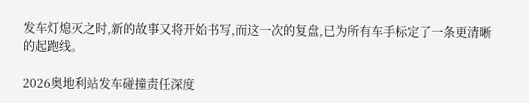发车灯熄灭之时,新的故事又将开始书写,而这一次的复盘,已为所有车手标定了一条更清晰的起跑线。

2026奥地利站发车碰撞责任深度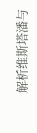解析维斯塔潘与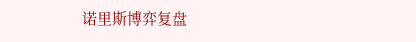诺里斯博弈复盘